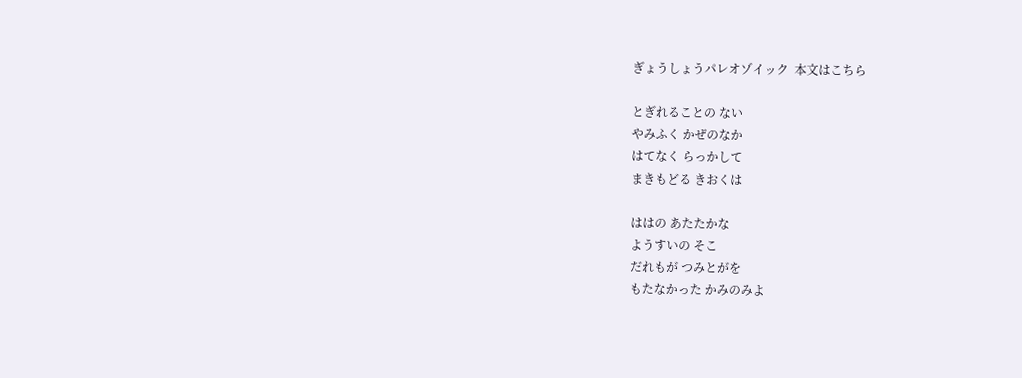ぎょうしょうパレオゾイック  本文はこちら

とぎれることの ない
やみふく かぜのなか
はてなく らっかして
まきもどる きおくは

ははの あたたかな
ようすいの そこ
だれもが つみとがを
もたなかった かみのみよ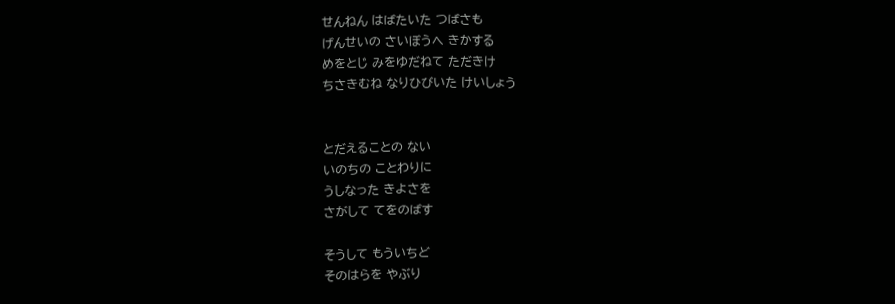せんねん はばたいた つばさも
げんせいの さいぼうへ きかする
めをとじ みをゆだねて ただきけ
ちさきむね なりひびいた けいしょう


とだえることの ない
いのちの ことわりに
うしなった きよさを
さがして てをのばす

そうして もういちど
そのはらを やぶり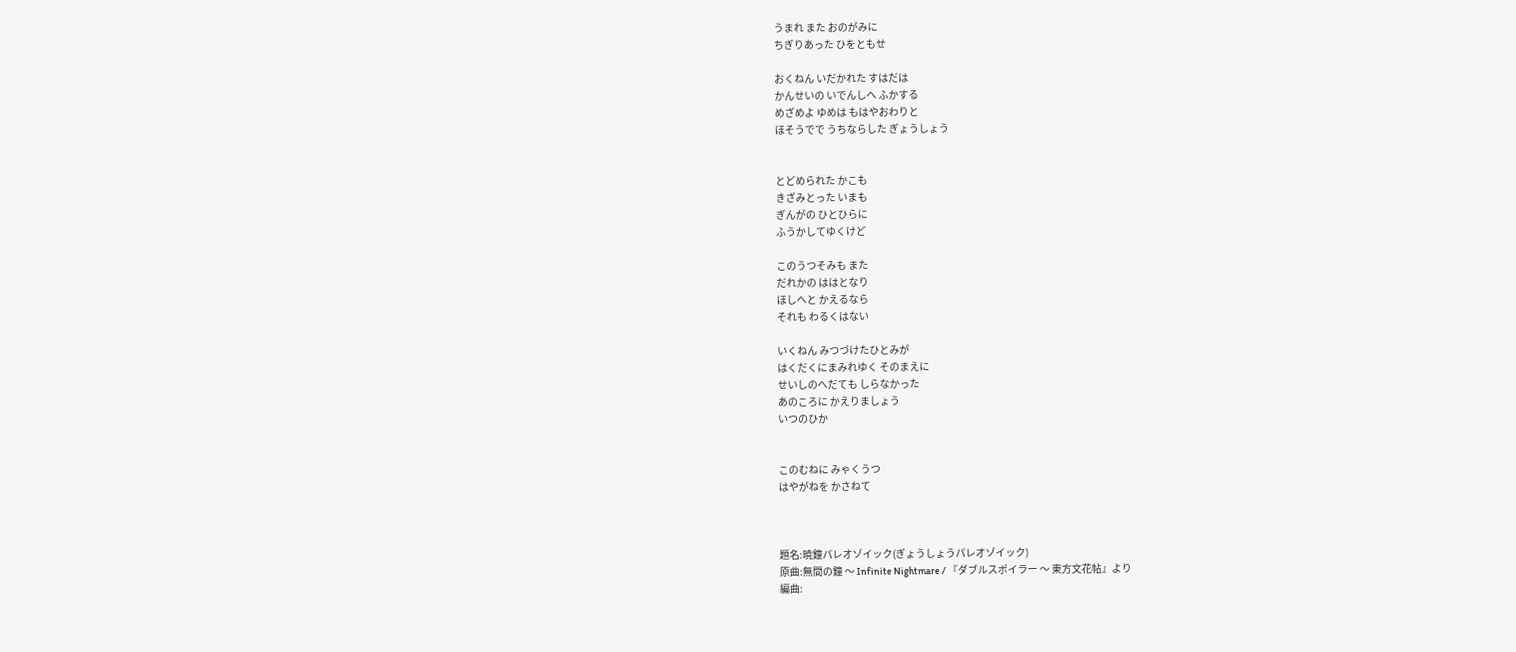うまれ また おのがみに
ちぎりあった ひをともせ

おくねん いだかれた すはだは
かんせいの いでんしへ ふかする
めざめよ ゆめは もはやおわりと
ほそうでで うちならした ぎょうしょう


とどめられた かこも
きざみとった いまも
ぎんがの ひとひらに
ふうかしてゆくけど

このうつそみも また
だれかの ははとなり
ほしへと かえるなら
それも わるくはない

いくねん みつづけたひとみが
はくだくにまみれゆく そのまえに
せいしのへだても しらなかった
あのころに かえりましょう
いつのひか


このむねに みゃくうつ
はやがねを かさねて



題名:暁鐘パレオゾイック(ぎょうしょうパレオゾイック)
原曲:無間の鐘 〜 Infinite Nightmare / 『ダブルスポイラー 〜 東方文花帖』より
編曲: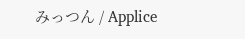みっつん / Applice